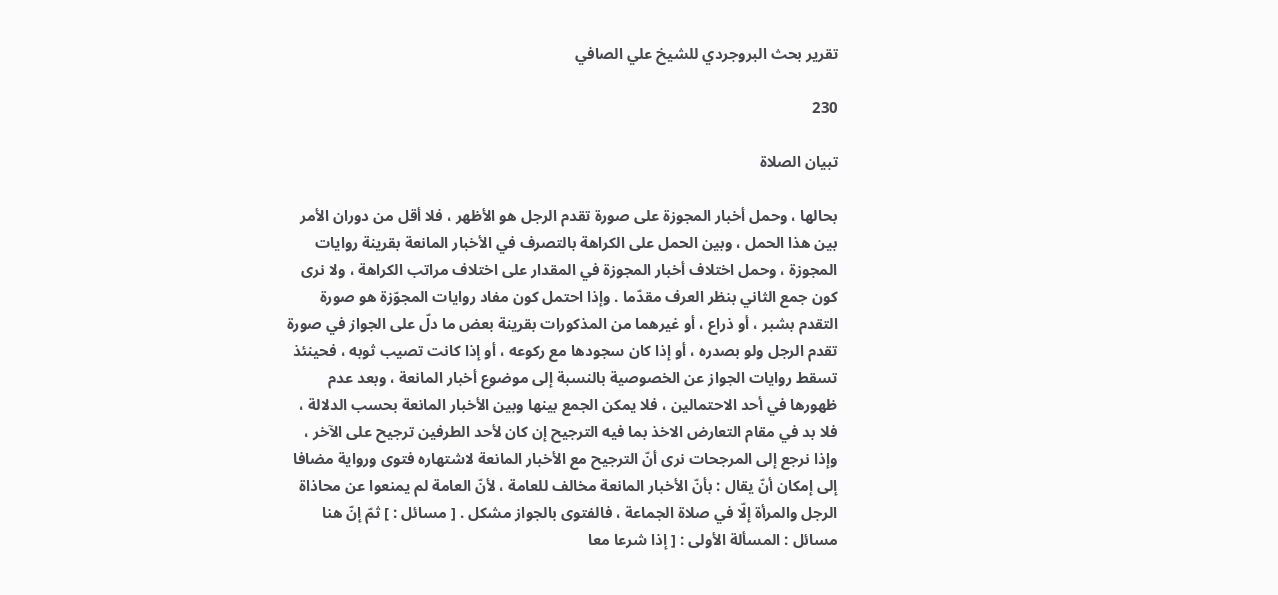تقرير بحث البروجردي للشيخ علي الصافي

230

تبيان الصلاة

بحالها ، وحمل أخبار المجوزة على صورة تقدم الرجل هو الأظهر ، فلا أقل من دوران الأمر بين هذا الحمل ، وبين الحمل على الكراهة بالتصرف في الأخبار المانعة بقرينة روايات المجوزة ، وحمل اختلاف أخبار المجوزة في المقدار على اختلاف مراتب الكراهة ، ولا نرى كون جمع الثاني بنظر العرف مقدّما . وإذا احتمل كون مفاد روايات المجوّزة هو صورة التقدم بشبر ، أو ذراع ، أو غيرهما من المذكورات بقرينة بعض ما دلّ على الجواز في صورة تقدم الرجل ولو بصدره ، أو إذا كان سجودها مع ركوعه ، أو إذا كانت تصيب ثوبه ، فحينئذ تسقط روايات الجواز عن الخصوصية بالنسبة إلى موضوع أخبار المانعة ، وبعد عدم ظهورها في أحد الاحتمالين ، فلا يمكن الجمع بينها وبين الأخبار المانعة بحسب الدلالة ، فلا بد في مقام التعارض الاخذ بما فيه الترجيح إن كان لأحد الطرفين ترجيح على الآخر ، وإذا نرجع إلى المرجحات نرى أنّ الترجيح مع الأخبار المانعة لاشتهاره فتوى ورواية مضافا إلى إمكان أنّ يقال : بأنّ الأخبار المانعة مخالف للعامة ، لأنّ العامة لم يمنعوا عن محاذاة الرجل والمرأة إلّا في صلاة الجماعة ، فالفتوى بالجواز مشكل . [ مسائل : ] ثمّ إنّ هنا مسائل : المسألة الأولى : [ إذا شرعا معا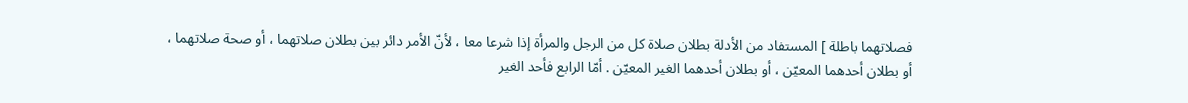فصلاتهما باطلة ] المستفاد من الأدلة بطلان صلاة كل من الرجل والمرأة إذا شرعا معا ، لأنّ الأمر دائر بين بطلان صلاتهما ، أو صحة صلاتهما ، أو بطلان أحدهما المعيّن ، أو بطلان أحدهما الغير المعيّن . أمّا الرابع فأحد الغير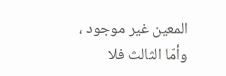المعين غير موجود ، وأمّا الثالث فلا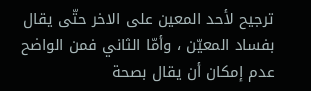ترجيح لأحد المعين على الاخر حتّى يقال بفساد المعيّن ، وأمّا الثاني فمن الواضح عدم إمكان أن يقال بصحة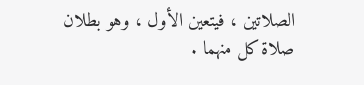الصلاتين ، فيتعين الأول ، وهو بطلان صلاة كل منهما .